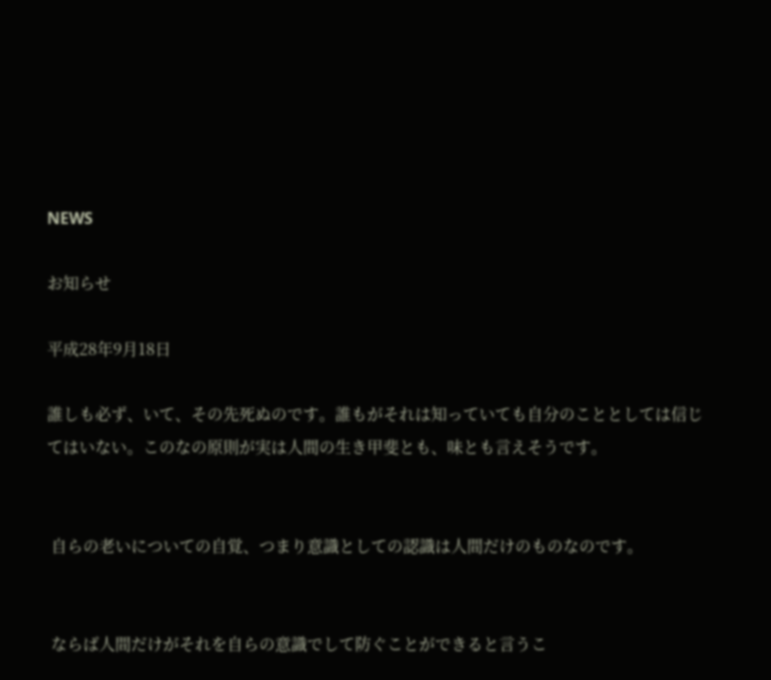NEWS

お知らせ

平成28年9月18日

誰しも必ず、いて、その先死ぬのです。誰もがそれは知っていても自分のこととしては信じてはいない。このなの原則が実は人間の生き甲斐とも、味とも言えそうです。


 自らの老いについての自覚、つまり意識としての認識は人間だけのものなのです。


 ならば人間だけがそれを自らの意識でして防ぐことができると言うこ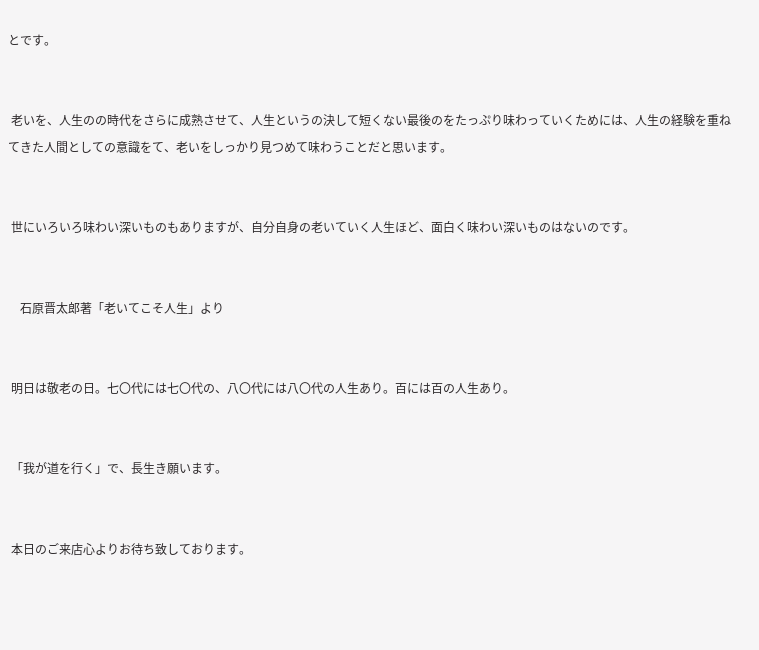とです。


 老いを、人生のの時代をさらに成熟させて、人生というの決して短くない最後のをたっぷり味わっていくためには、人生の経験を重ねてきた人間としての意識をて、老いをしっかり見つめて味わうことだと思います。


 世にいろいろ味わい深いものもありますが、自分自身の老いていく人生ほど、面白く味わい深いものはないのです。


    石原晋太郎著「老いてこそ人生」より


 明日は敬老の日。七〇代には七〇代の、八〇代には八〇代の人生あり。百には百の人生あり。


 「我が道を行く」で、長生き願います。


 本日のご来店心よりお待ち致しております。